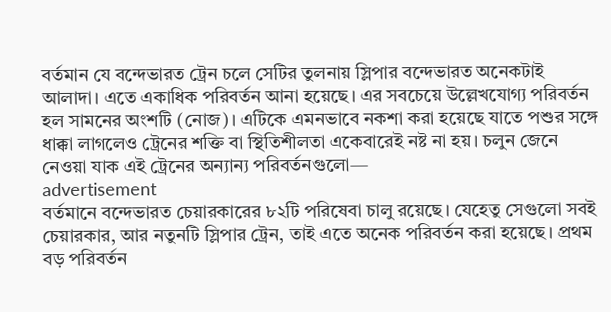বর্তমান যে বন্দেভারত ট্রেন চলে সেটির তুলনায় স্লিপার বন্দেভারত অনেকটাই আলাদা। এতে একাধিক পরিবর্তন আনা হয়েছে। এর সবচেয়ে উল্লেখযোগ্য পরিবর্তন হল সামনের অংশটি (নোজ)। এটিকে এমনভাবে নকশা করা হয়েছে যাতে পশুর সঙ্গে ধাক্কা লাগলেও ট্রেনের শক্তি বা স্থিতিশীলতা একেবারেই নষ্ট না হয়। চলুন জেনে নেওয়া যাক এই ট্রেনের অন্যান্য পরিবর্তনগুলো—
advertisement
বর্তমানে বন্দেভারত চেয়ারকারের ৮২টি পরিষেবা চালু রয়েছে। যেহেতু সেগুলো সবই চেয়ারকার, আর নতুনটি স্লিপার ট্রেন, তাই এতে অনেক পরিবর্তন করা হয়েছে। প্রথম বড় পরিবর্তন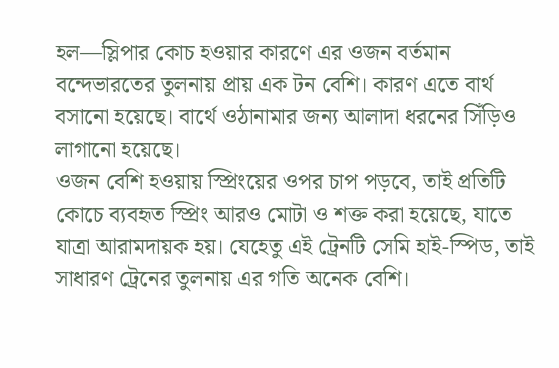হল—স্লিপার কোচ হওয়ার কারণে এর ওজন বর্তমান বন্দেভারতের তুলনায় প্রায় এক টন বেশি। কারণ এতে বার্থ বসানো হয়েছে। বার্থে ওঠানামার জন্য আলাদা ধরনের সিঁড়িও লাগানো হয়েছে।
ওজন বেশি হওয়ায় স্প্রিংয়ের ওপর চাপ পড়বে, তাই প্রতিটি কোচে ব্যবহৃত স্প্রিং আরও মোটা ও শক্ত করা হয়েছে, যাতে যাত্রা আরামদায়ক হয়। যেহেতু এই ট্রেনটি সেমি হাই-স্পিড, তাই সাধারণ ট্রেনের তুলনায় এর গতি অনেক বেশি।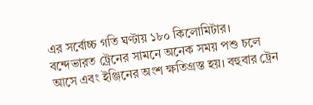এর সর্বোচ্চ গতি ঘণ্টায় ১৮০ কিলোমিটার। বন্দেভারত ট্রেনের সামনে অনেক সময় পশু চলে আসে এবং ইঞ্জিনের অংশ ক্ষতিগ্রস্ত হয়। বহুবার ট্রেন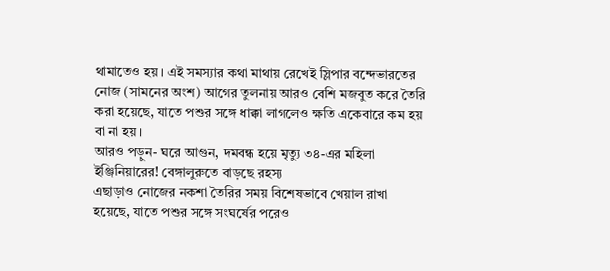থামাতেও হয়। এই সমস্যার কথা মাথায় রেখেই স্লিপার বন্দেভারতের নোজ (সামনের অংশ) আগের তুলনায় আরও বেশি মজবুত করে তৈরি করা হয়েছে, যাতে পশুর সঙ্গে ধাক্কা লাগলেও ক্ষতি একেবারে কম হয় বা না হয়।
আরও পড়ুন- ঘরে আগুন, দমবন্ধ হয়ে মৃত্যু ৩৪-এর মহিলা ইঞ্জিনিয়ারের! বেঙ্গালুরুতে বাড়ছে রহস্য
এছাড়াও নোজের নকশা তৈরির সময় বিশেষভাবে খেয়াল রাখা হয়েছে, যাতে পশুর সঙ্গে সংঘর্ষের পরেও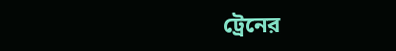ট্রেনের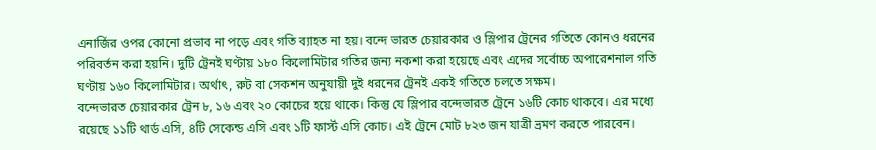এনার্জির ওপর কোনো প্রভাব না পড়ে এবং গতি ব্যাহত না হয়। বন্দে ভারত চেয়ারকার ও স্লিপার ট্রেনের গতিতে কোনও ধরনের পরিবর্তন করা হয়নি। দুটি ট্রেনই ঘণ্টায় ১৮০ কিলোমিটার গতির জন্য নকশা করা হয়েছে এবং এদের সর্বোচ্চ অপারেশনাল গতি ঘণ্টায় ১৬০ কিলোমিটার। অর্থাৎ, রুট বা সেকশন অনুযায়ী দুই ধরনের ট্রেনই একই গতিতে চলতে সক্ষম।
বন্দেভারত চেয়ারকার ট্রেন ৮, ১৬ এবং ২০ কোচের হয়ে থাকে। কিন্তু যে স্লিপার বন্দেভারত ট্রেনে ১৬টি কোচ থাকবে। এর মধ্যে রয়েছে ১১টি থার্ড এসি, ৪টি সেকেন্ড এসি এবং ১টি ফার্স্ট এসি কোচ। এই ট্রেনে মোট ৮২৩ জন যাত্রী ভ্রমণ করতে পারবেন।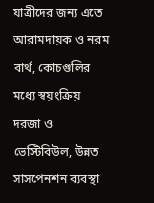যাত্রীদের জন্য এতে আরামদায়ক ও নরম বার্থ, কোচগুলির মধ্যে স্বয়ংক্রিয় দরজা ও ভেস্টিবিউল, উন্নত সাসপেনশন ব্যবস্থা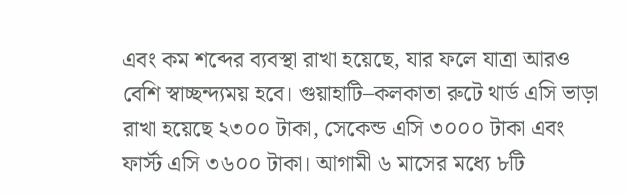এবং কম শব্দের ব্যবস্থা রাখা হয়েছে, যার ফলে যাত্রা আরও বেশি স্বাচ্ছন্দ্যময় হবে। গুয়াহাটি–কলকাতা রুটে থার্ড এসি ভাড়া রাখা হয়েছে ২৩০০ টাকা, সেকেন্ড এসি ৩০০০ টাকা এবং ফার্স্ট এসি ৩৬০০ টাকা। আগামী ৬ মাসের মধ্যে ৮টি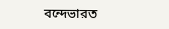বন্দেভারত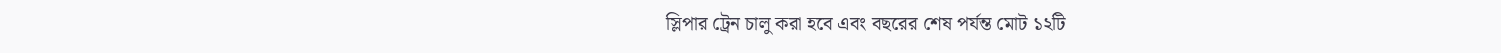স্লিপার ট্রেন চালু করা হবে এবং বছরের শেষ পর্যন্ত মোট ১২টি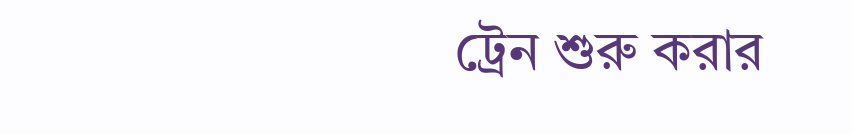ট্রেন শুরু করার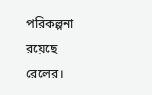পরিকল্পনা রয়েছে রেলের।